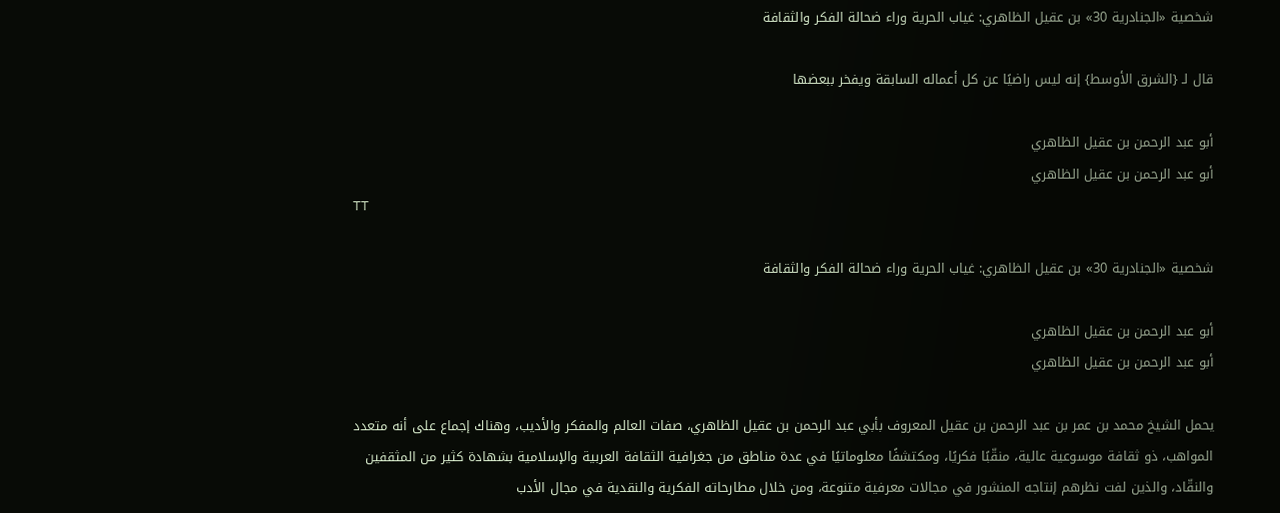شخصية «الجنادرية 30» بن عقيل الظاهري: غياب الحرية وراء ضحالة الفكر والثقافة

قال لـ {الشرق الأوسط} إنه ليس راضيًا عن كل أعماله السابقة ويفخر ببعضها

أبو عبد الرحمن بن عقيل الظاهري
أبو عبد الرحمن بن عقيل الظاهري
TT

شخصية «الجنادرية 30» بن عقيل الظاهري: غياب الحرية وراء ضحالة الفكر والثقافة

أبو عبد الرحمن بن عقيل الظاهري
أبو عبد الرحمن بن عقيل الظاهري

يحمل الشيخ محمد بن عمر بن عبد الرحمن بن عقيل المعروف بأبي عبد الرحمن بن عقيل الظاهري، صفات العالم والمفكر والأديب، وهناك إجماع على أنه متعدد المواهب، ذو ثقافة موسوعية عالية، منقّبًا فكريًا، ومكتشفًا معلوماتيًا في عدة مناطق من جغرافية الثقافة العربية والإسلامية بشهادة كثير من المثقفين والنقّاد، والذين لفت نظرهم إنتاجه المنشور في مجالات معرفية متنوعة، ومن خلال مطارحاته الفكرية والنقدية في مجال الأدب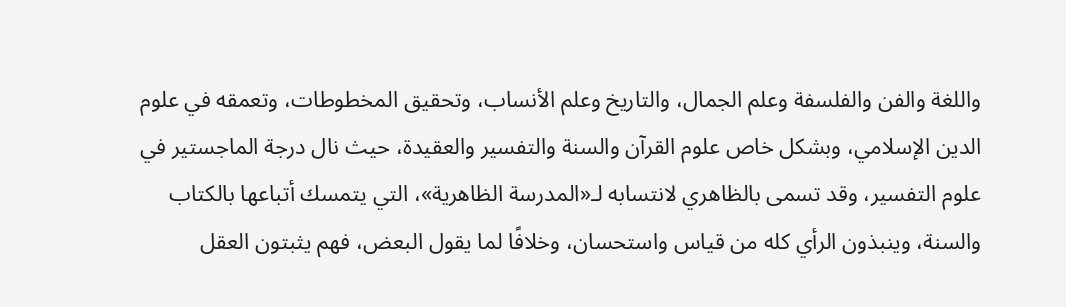واللغة والفن والفلسفة وعلم الجمال، والتاريخ وعلم الأنساب، وتحقيق المخطوطات، وتعمقه في علوم الدين الإسلامي، وبشكل خاص علوم القرآن والسنة والتفسير والعقيدة، حيث نال درجة الماجستير في علوم التفسير، وقد تسمى بالظاهري لانتسابه لـ«المدرسة الظاهرية»، التي يتمسك أتباعها بالكتاب والسنة، وينبذون الرأي كله من قياس واستحسان، وخلافًا لما يقول البعض، فهم يثبتون العقل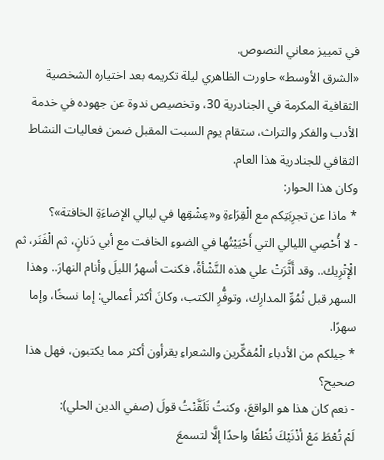في تمييز معاني النصوص.
«الشرق الأوسط» حاورت الظاهري ليلة تكريمه بعد اختياره الشخصية الثقافية المكرمة في الجنادرية 30، وتخصيص ندوة عن جهوده في خدمة الأدب والفكر والتراث، ستقام يوم السبت المقبل ضمن فعاليات النشاط الثقافي للجنادرية هذا العام.
وكان هذا الحوار:
* ماذا عن تجرِبَتِكم مع الْقِرَاءةِ و«عِشْقِها في ليالي الإضاءَةِ الخافتة»؟
- لا أُحْصِي الليالي التي أَحْيَيْتُها في الضوءِ الخافت مع أبي دَنانٍ، ثم الْفَنَر، ثم الْإتْرِيك.. وقد أَثَّرَتْ علي هذه النَّشْأةُ، فكنت أسهرُ الليلَ وأنام النهارَ.. وهذا السهر قبل نُمُوِّ المدارِك، وتوفُّرِ الكتب، وكانَ أكثر أعمالي: إما نسخًا، وإما سهرًا.
* جيلكم من الأدباء الْمُفكِّرين والشعراءِ يقرأون أكثر مما يكتبون، فهل هذا صحيح؟
- نعم كان هذا هو الواقعَ، وكنتُ تَلَقَّنْتُ قولَ (صفي الدين الحلي):
لَمْ تُعْطَ مَعْ أذْنَيْكَ نُطْقًا واحدًا إلَّا لتسمعَ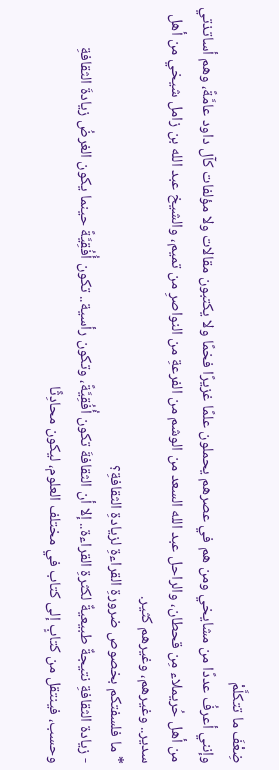ضِعْفَ ما تتكلَّمْ
وإنني أعرفُ عددًا من مشايخي ومن هم في عصرهم يحملون علمًا غزيرًا فخمًا ولا يكتبون مقالات ولا مؤلفات كآل داود عامَّةً، وهم أساتذتي من أهل حُريملاء مِن قحطان، والراحل عبد الله السعد من الوشم من الفرعةِ من النواصرِ من تميم، والشيخ عبد الله بن زامل شيخي من أهل سدير.. وغيرهم، وغيرهم كثير.
* ما فلسفتكم بخصوص ضرورةِ القراءةِ لزيادةِ الثقافةِ؟
- زيادة الثقافةِ نتيجةٌ طبيعيةٌ لكثرةِ القراءة.. إلا أن الثقافةَ تكون أُفُقِيَّةً، وتكون رأسية.. تكون أُفُقِيَّةً حينما يكون الغرضُ زيادةَ الثقافةِ وحسب، فينتقل من كتابٍ إلى كتاب في مختلف العلوم، ليكون محادِثًا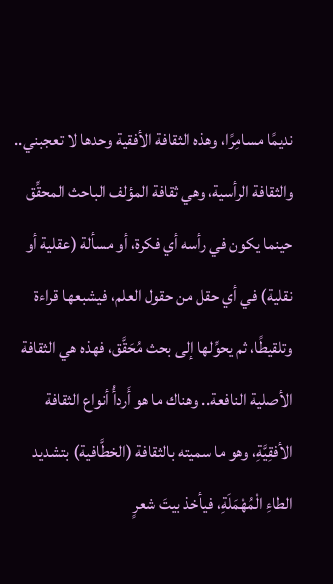نديمًا مسامِرًا، وهذه الثقافة الأفقية وحدها لا تعجبني.. والثقافة الرأسية، وهي ثقافة المؤلف الباحث المحقِّق حينما يكون في رأسه أي فكرة، أو مسألة (عقلية أو نقلية) في أي حقل من حقول العلم، فيشبعها قراءة وتلقيطًا، ثم يحوِّلها إلى بحث مُحَقَّق، فهذه هي الثقافة الأصلية النافعة.. وهناك ما هو أَردأُ أنواع الثقافة الأفقِيَّةِ، وهو ما سميته بالثقافة (الخطَّافية) بتشديد الطاءِ الْمُهْمَلَةِ، فيأخذ بيتَ شعرٍ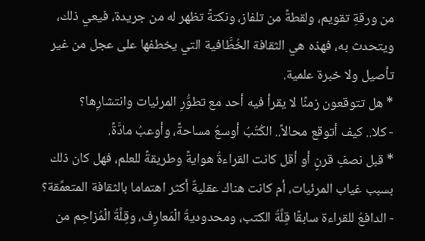من ورقةِ تقويم، ولقطةً من تلفاز، ونكتةً تظهر له من جريدة، فيعي ذلك، ويتحدث به، فهذه هي الثقافة الخُطَّافية التي يخطفها على عجل من غير تأصيل ولا خبرة علمية.
* هل تتوقعون زمنًا لا يقرأ فيه أحد مع تطوُّرِ المرئيات وانتشارِها؟
- كلا.. كيف أتوقع محالاً.. الكُتُبُ أوسعُ مساحةً، وأوعبُ مادَّةً.
* قبل نصفِ قرنٍ أو أقل كانت القراءةُ هوايةً وطريقةً للعلم، فهل كان ذلك بسبب غياب المرئيات، أم كانت هناك عقليةٌ أكثر اهتماما بالثقافة المتعمِّقة؟
- الدافعُ للقراءة سابقًا قِلَّةُ الكتب، ومحدوديةُ الْمَعارِف، وقِلَّةُ الْمُزاحِم من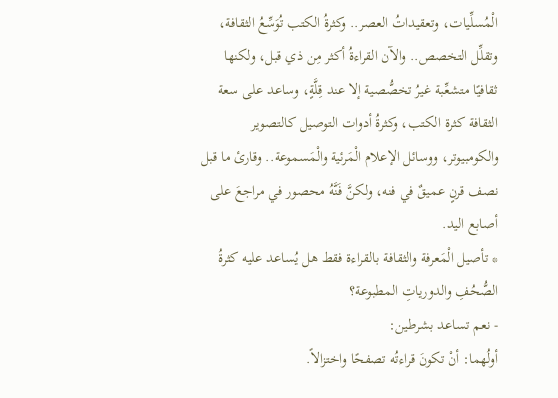الْمُسلِّيات، وتعقيداتُ العصر.. وكثرةُ الكتب تُوَسِّعُ الثقافة، وتقلِّل التخصص.. والآن القراءةُ أكثر مِن ذي قبل، ولكنها ثقافيًا متشعِّبة غيرُ تخصُّصية إلا عند قِلَّةٍ، وساعد على سعة الثقافة كثرة الكتب، وكثرةُ أدوات التوصيل كالتصوير والكومبيوتر، ووسائل الإعلام الْمَرئية والْمَسموعة.. وقارئ ما قبل نصف قرنٍ عميقٌ في فنه، ولكنَّ فَنَّهُ محصور في مراجعَ على أصابع اليد.
* تأصيل الْمَعرفة والثقافة بالقراءة فقط هل يُساعد عليه كثرةُ الصُّحُفِ والدورياتِ المطبوعة؟
- نعم تساعد بشرطين:
أولُهما: أنْ تكونَ قراءتُه تصفحًا واختزالاً.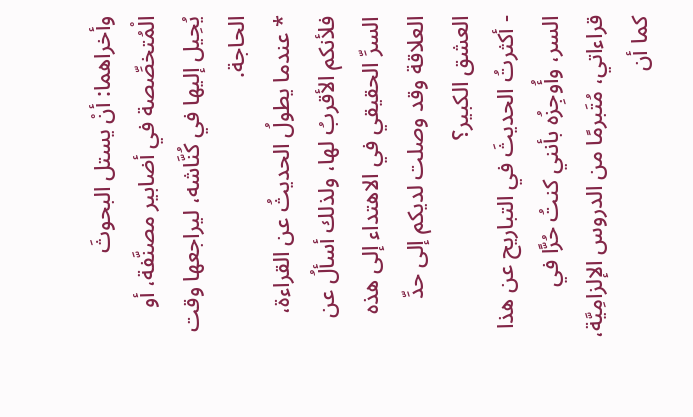وأخراهما: أنْ يستل البحوثَ الْمُتخصِّصة في أضابير مصنَّفة، أو يُحِيل إليها في كُنَّاشه، ليراجعها وقت الحاجة.
* عندما يطولُ الحديثُ عن القراءة، فلأنكم الأقربُ لها، ولذلك أسألُ عن السرِّ الحقيقي في الاهتداء إلى هذه العلاقة وقد وصلت لديكم إلى حدِّ العشق الكبير؟
- أكثرتُ الحديثَ في التباريح عن هذا السر، وأُوجِزُه بأنني كنتُ حُرًّا في قراءاتي، مُتَبرمًا من الدروس الإلزامِيَّة، كما أن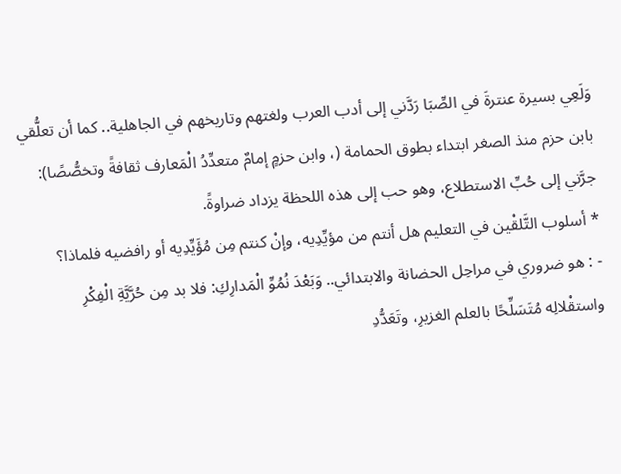وَلَعِي بسيرة عنترةَ في الصِّبَا رَدَّني إلى أدب العرب ولغتهم وتاريخهم في الجاهلية.. كما أن تعلُّقي بابن حزم منذ الصغر ابتداء بطوق الحمامة (، وابن حزمٍ إمامٌ متعدِّدُ الْمَعارف ثقافةً وتخصُّصًا): جرَّني إلى حُبِّ الاستطلاع، وهو حب إلى هذه اللحظة يزداد ضراوةً.
* أسلوب التَّلقْين في التعليم هل أنتم من مؤيِّدِيه، وإنْ كنتم مِن مُؤَيِّدِيه أو رافضيه فلماذا؟
- : هو ضروري في مراحِل الحضانة والابتدائي.. وَبَعْدَ نُمُوِّ الْمَدارِكِ: فلا بد مِن حُرَّيَّةِ الْفِكْرِ واستقْلالِه مُتَسَلِّحًا بالعلم الغزيرِ، وتَعَدُّدِ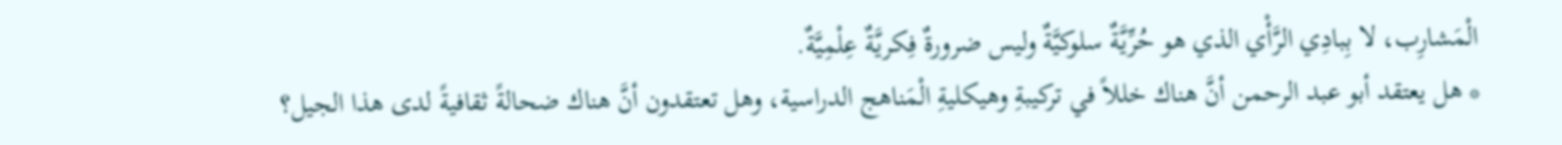الْمَشارِب، لا بِبادِي الرَّأْي الذي هو حُرِّيَّةٌ سلوكيَّةٌ وليس ضرورةٌ فِكريَّةٌ عِلْمِيَّةٌ.
* هل يعتقد أبو عبد الرحمن أنَّ هناك خللاً في تركيبةِ وهيكليةِ الْمَناهج الدراسية، وهل تعتقدون أنَّ هناك ضحالةً ثقافيةً لدى هذا الجيل؟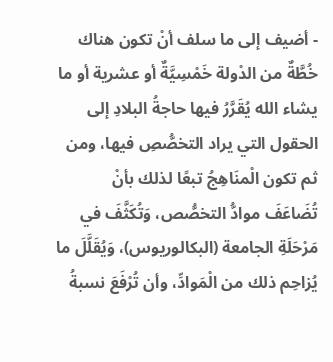- أضيف إلى ما سلف أنْ تكون هناك خُطَّةٌ من الدْولة خَمْسِيَّةٌ أو عشرية أو ما يشاء الله يُقَرَّرُ فيها حاجةُ البلادِ إلى الحقول التي يراد التخصُّصِ فيها، ومن ثم تكون الْمنَاهِجُ تبعًا لذلك بأنْ تُضَاعَفَ موادُّ التخصُّص، وَتُكَثَّفَ في مَرْحَلَةِ الجامعة (البكالوريوس)، وَيُقَلَّلَ ما يُزاحِم ذلك من الْمَوادِّ، وأن تُرْفَعَ نسبةُ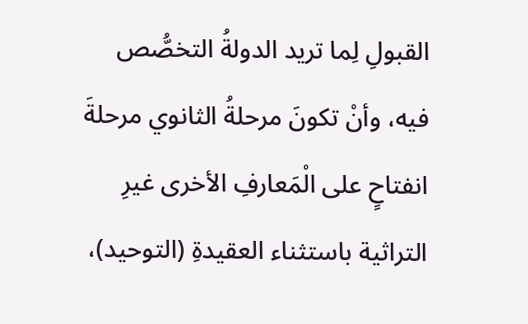القبولِ لِما تريد الدولةُ التخصُّص فيه، وأنْ تكونَ مرحلةُ الثانوي مرحلةَ انفتاحٍ على الْمَعارفِ الأخرى غيرِ التراثية باستثناء العقيدةِ (التوحيد)،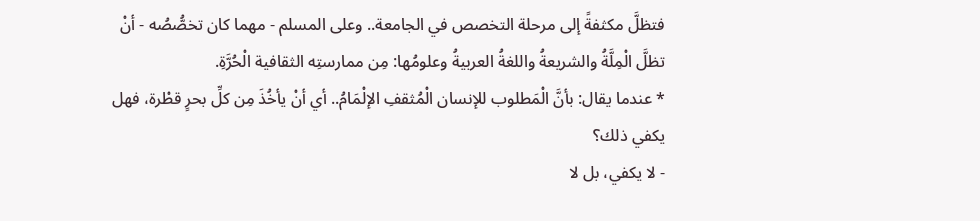فتظلَّ مكثفةً إلى مرحلة التخصص في الجامعة.. وعلى المسلم - مهما كان تخصُّصُه - أنْ تظلَّ الْمِلَّةُ والشريعةُ واللغةُ العربيةُ وعلومُها: مِن ممارستِه الثقافية الْحُرَّةِ.
* عندما يقال: بأنَّ الْمَطلوب للإنسان الْمُثقفِ الإلْمَامُ.. أي أنْ يأخُذَ مِن كلِّ بحرٍ قطْرة، فهل يكفي ذلك؟
- لا يكفي، بل لا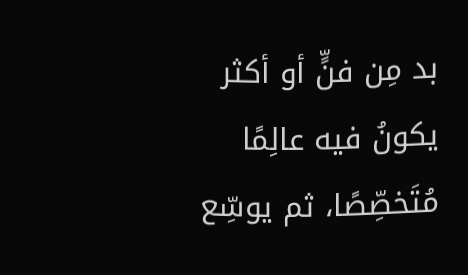بد مِن فنٍّ أو أكثر يكونُ فيه عالِمًا مُتَخصِّصًا، ثم يوسِّع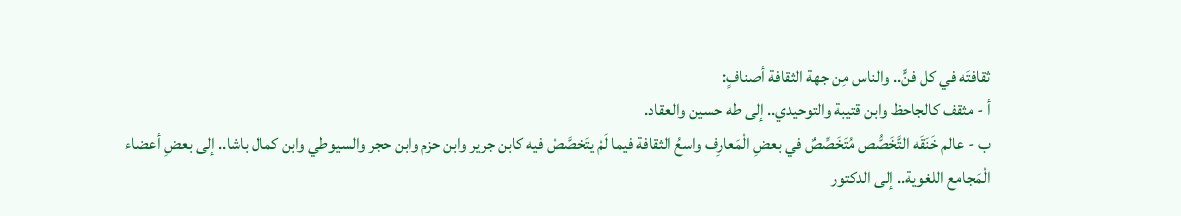ثقافتَه في كل فنٍّ.. والناس مِن جهة الثقافة أصنافٍ:
أ - مثقف كالجاحظ وابن قتيبة والتوحيدي.. إلى طه حسين والعقاد.
ب - عالم خَنَقَه التَّخَصُّص مُتَخَصِّصٌ في بعضِ الْمَعارِف واسعُ الثقافة فيما لَمْ يتَخصَّصْ فيه كابن جرير وابن حزم وابن حجر والسيوطي وابن كمال باشا.. إلى بعضِ أعضاء الْمَجامع اللغوية.. إلى الدكتور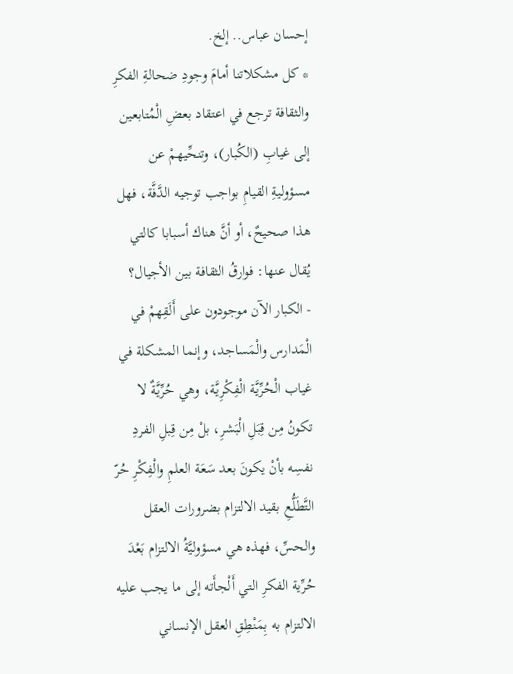إحسان عباس.. إلخ.
* كل مشكلاتنا أمامَ وجودِ ضحالةِ الفكرِ والثقافة ترجع في اعتقاد بعضِ الْمُتابعين إلى غيابِ (الكُبار)، وتنحِّيهمْ عن مسؤوليةِ القيامِ بواجب توجيه الدَّفَّة، فهل هذا صحيحٌ، أو أنَّ هناك أسبابا كالتي يُقال عنها: فوارقُ الثقافة بين الأجيال؟
- الكبار الآن موجودون على أَلَقِهمْ في الْمَدارس والْمَساجد، وإنما المشكلة في غياب الْحُرِّيَّة الْفِكْرِيَّة، وهي حُرِّيَّةٌ لا تكونُ مِن قِبَلِ الْبَشرِ، بلْ مِن قِبلِ الفردِ نفسِه بأنْ يكونَ بعد سَعَة العلمِ والْفِكْرِ حُرّ التَّطَلُّعِ بقيد الالتزام بضرورات العقل والحسِّ، فهذه هي مسؤوليَّةُ الالتزام بَعْدَ حُرِّية الفكرِ التي أَلْجأَته إلى ما يجب عليه الالتزام به بِمَنْطِقِ العقل الإنساني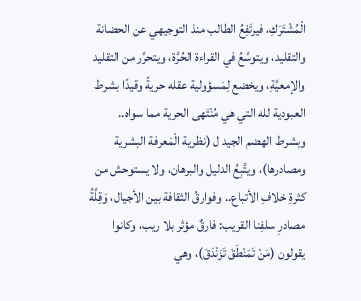الْمُشْتَرَكِ، فيرتَفِعُ الطالب منذ التوجيهي عن الحضانة والتقليد، ويتوسَّعُ في القراءة الحُرَّة، ويتحرَّر من التقليد والإمعيَّةِ، ويخضع لِمَسؤولية عقله حريةً وقيدًا بشرط العبودية لله التي هي مُنْتَهى الحرية مما سواه.. وبشرط الهضم الجيد ل (نظرية الْمَعرفة البشرية ومصادرها)، ويتَّبِعُ الدليل والبرهان، ولا يستوحش من كثرةِ خلافِ الأتباع.. وفوارقُ الثقافة بين الأجيال، وَقِلَّةُ مصادرِ سلفِنا القريب: فارقٌ مؤثر بلا ريب، وكانوا يقولون (مَنْ تَمَنْطَقَ تَزَنْدَقَ)، وهي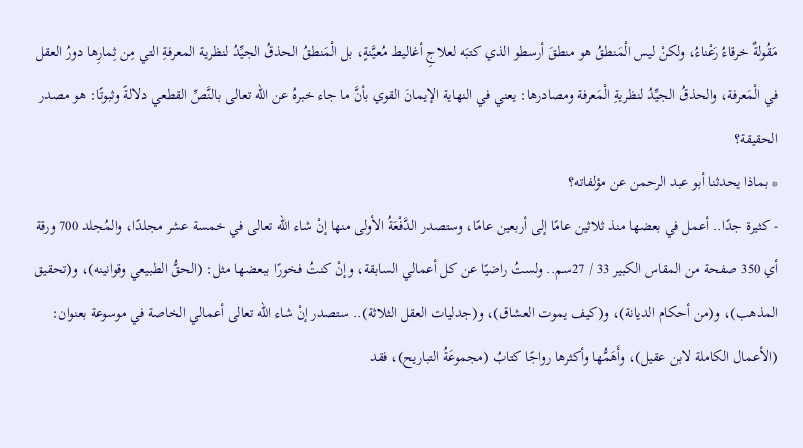مَقُولةٌ خرقاءُ رَعْناءُ، ولكنْ ليس الْمَنطقُ هو منطقَ أرسطو الذي كتبَه لعلاجِ أغاليط مُعيَّنةٍ، بل الْمَنطقُ الحذقُ الجيِّدُ لنظرية المعرفةِ التي مِن ثِمارِها دورُ العقل في الْمَعرفة، والحذقُ الجيِّدُ لنظريةِ الْمَعرفة ومصادرها: يعني في النهاية الإيمانَ القوي بأنَّ ما جاء خبرهُ عن الله تعالى بالنَّصِّ القطعي دلالةً وثبوتًا: هو مصدر الحقيقة؟
* بماذا يحدثنا أبو عبد الرحمن عن مؤلفاته؟
- كثيرة جدًا.. أعمل في بعضها منذ ثلاثين عامًا إلى أربعين عامًا، وستصدر الدَّفْعَةُ الأولى منها إنْ شاء الله تعالى في خمسة عشر مجلدًا، والمُجلد 700 ورقة أي 350 صفحة من المقاس الكبير 33 / 27سم.. ولستُ راضيًا عن كل أعمالي السابقة، وإنْ كنتُ فخورًا ببعضها مثل: (الحقُّ الطبيعي وقوانينه)، و(تحقيق المذهب)، و(من أحكام الديانة)، و(كيف يموت العشاق)، و(جدليات العقل الثلاثة).. ستصدر إنْ شاء الله تعالى أعمالي الخاصة في موسوعة بعنوان: (الأعمال الكاملة لابن عقيل)، وأَهَمُّها وأكثرها رواجًا كتابُ (مجموعَةُ التباريح)، فقد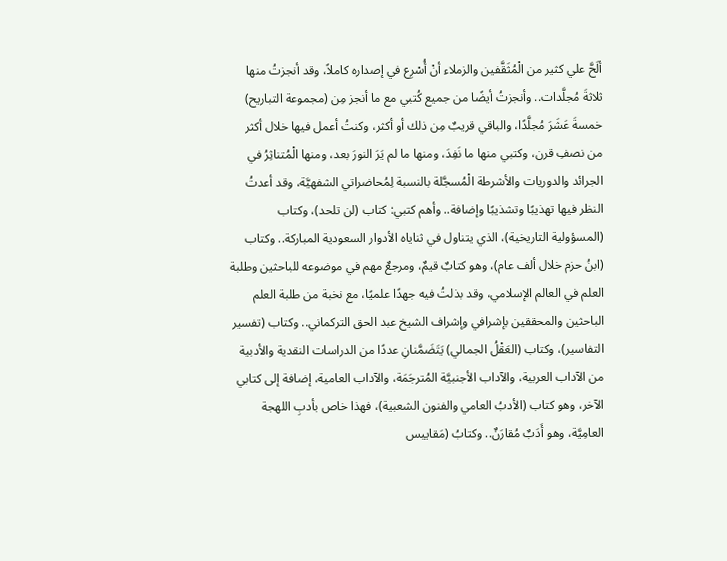ألَحَّ علي كثير من الْمُثَقَّفين والزملاء أنْ أُسْرِع في إصداره كاملاً، وقد أنجزتُ منها ثلاثةَ مُجلَّدات.. وأنجزتُ أيضًا من جميع كُتبي مع ما أنجز مِن (مجموعة التباريح) خمسةَ عَشَرَ مُجلَّدًا، والباقي قريبٌ مِن ذلك أو أكثر، وكنتُ أعمل فيها خلال أكثر من نصفِ قرن، وكتبي منها ما نَفِدَ، ومنها ما لم يَرَ النورَ بعد، ومنها الْمُتناثِرُ في الجرائد والدوريات والأشرطة الْمُسجَّلة بالنسبة لِمُحاضراتي الشفهيَّة، وقد أعدتُ النظر فيها تهذيبًا وتشذيبًا وإضافة.. وأهم كتبي: كتاب (لن تلحد)، وكتاب (المسؤولية التاريخية)، الذي يتناول في ثناياه الأدوار السعودية المباركة.. وكتاب (ابنُ حزم خلال ألف عام)، وهو كتابٌ قيمٌ، ومرجعٌ مهم في موضوعه للباحثين وطلبة العلم في العالم الإسلامي، وقد بذلتُ فيه جهدًا علميًا، مع نخبة من طلبة العلم الباحثين والمحققين بإشرافي وإشراف الشيخ عبد الحق التركماني.. وكتاب (تفسير التفاسير)، وكتاب (العَقْلُ الجمالي) يَتَضَمَّنانِ عددًا من الدراسات النقدية والأدبية من الآداب العربية، والآداب الأجنبيَّة المُترجَمَة، والآداب العامية، إضافة إلى كتابي الآخر، وهو كتاب (الأدبُ العامي والفنون الشعبية)، فهذا خاص بأدبِ اللهجة العامِيَّة، وهو أَدَبٌ مُقارَنٌ.. وكتابُ (مَقاييس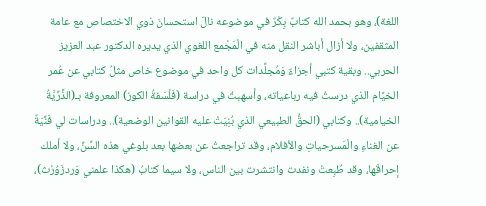اللغة)، وهو بحمد الله كتابٌ بِكْرٌ في موضوعه نالَ استحسانَ ذوي الاختصاص مع عامة المثقفين، ولا أزال أباشر النقل منه في الْمَجْمع اللغوي الذي يديره الدكتور عبد العزيز الحربي.. وبقية كتبي أجزاءٌ وَمُجلَّدات كل واحد في موضوع خاص مثلُ كتابي عن عُمر الخيَّام الذي درستُ فيه رباعياته، وأسهبتُ في دراسة (فَلْسَفةُ الكوز) المعروفة بـ(الذَّرِّيَّةُ الخيامية).. وكتابي (الحقُّ الطبيعي الذي بُنِيَتْ عليه القوانين الوضعية).. ودراسات لي فَنِّيَةٌ عن الغناءِ والْمَسرحياتِ والأفلام، وقد تراجعتُ عن بعضها بعد بلوغي هذه السِّنِّ، ولا أملك إحراقَها، وقد طُبِعتْ ونفدت وانتشرت بين الناس، ولا سيما كتابُ (هكذا علمني وَردزَوُرْث)،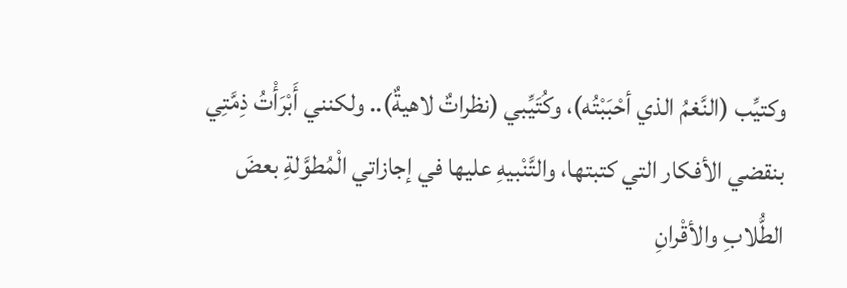وكتيِّب (النَّغمُ الذي أحْبَبْتُه)، وكُتَيِّبي (نظراتٌ لاهيةٌ).. ولكنني أَبْرَأْتُ ذِمَّتِي بنقضي الأفكار التي كتبتها، والتَّنْبيهِ عليها في إجازاتي الْمُطوَّلةِ بعضَ الطُّلابِ والأقْرانِ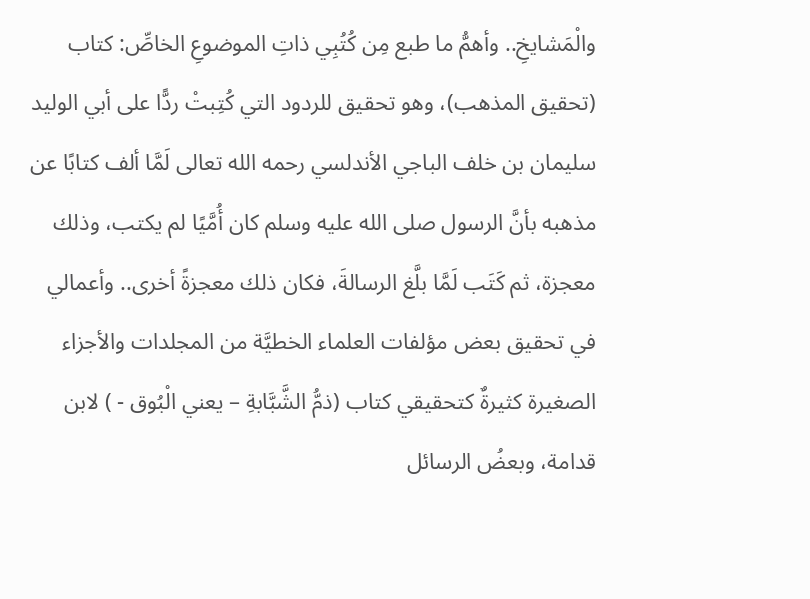والْمَشايخِ.. وأهمُّ ما طبع مِن كُتُبِي ذاتِ الموضوعِ الخاصِّ: كتاب (تحقيق المذهب)، وهو تحقيق للردود التي كُتِبتْ ردًّا على أبي الوليد سليمان بن خلف الباجي الأندلسي رحمه الله تعالى لَمَّا ألف كتابًا عن مذهبه بأنَّ الرسول صلى الله عليه وسلم كان أُمَّيًا لم يكتب، وذلك معجزة، ثم كَتَب لَمَّا بلَّغ الرسالةَ، فكان ذلك معجزةً أخرى.. وأعمالي في تحقيق بعض مؤلفات العلماء الخطيَّة من المجلدات والأجزاء الصغيرة كثيرةٌ كتحقيقي كتاب (ذمُّ الشَّبَّابةِ – يعني الْبُوق - ) لابن قدامة، وبعضُ الرسائل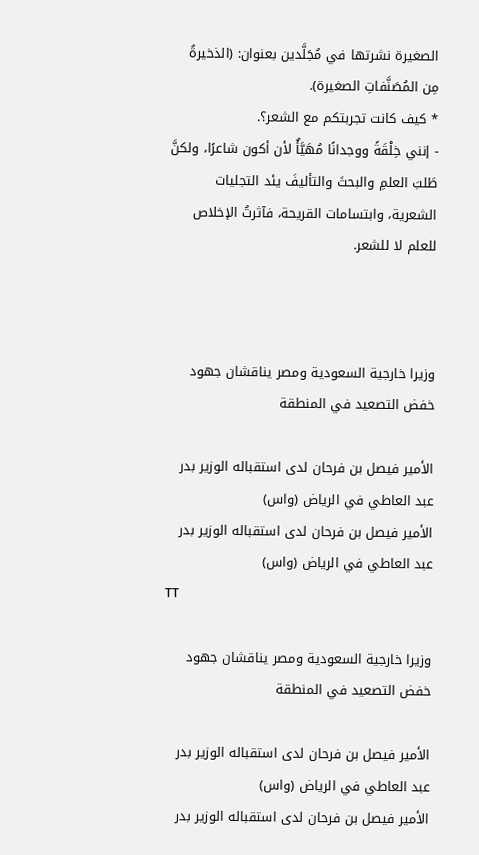الصغيرة نشرتها في مُجَلَّدين بعنوان: (الذخيرةُ مِن المُصَنَّفاتِ الصغيرة).
* كيف كانت تجربتكم مع الشعر؟.
- إنني خِلْقَةً ووجدانًا مُهَيَّأٌ لأن أكون شاعرًا، ولكنَّ طَلبَ العلمِ والبحثَ والتأليفَ يئد التجليات الشعرية، وابتسامات القريحة، فآثرتُ الإخلاص للعلم لا للشعر.



وزيرا خارجية السعودية ومصر يناقشان جهود خفض التصعيد في المنطقة

الأمير فيصل بن فرحان لدى استقباله الوزير بدر عبد العاطي في الرياض (واس)
الأمير فيصل بن فرحان لدى استقباله الوزير بدر عبد العاطي في الرياض (واس)
TT

وزيرا خارجية السعودية ومصر يناقشان جهود خفض التصعيد في المنطقة

الأمير فيصل بن فرحان لدى استقباله الوزير بدر عبد العاطي في الرياض (واس)
الأمير فيصل بن فرحان لدى استقباله الوزير بدر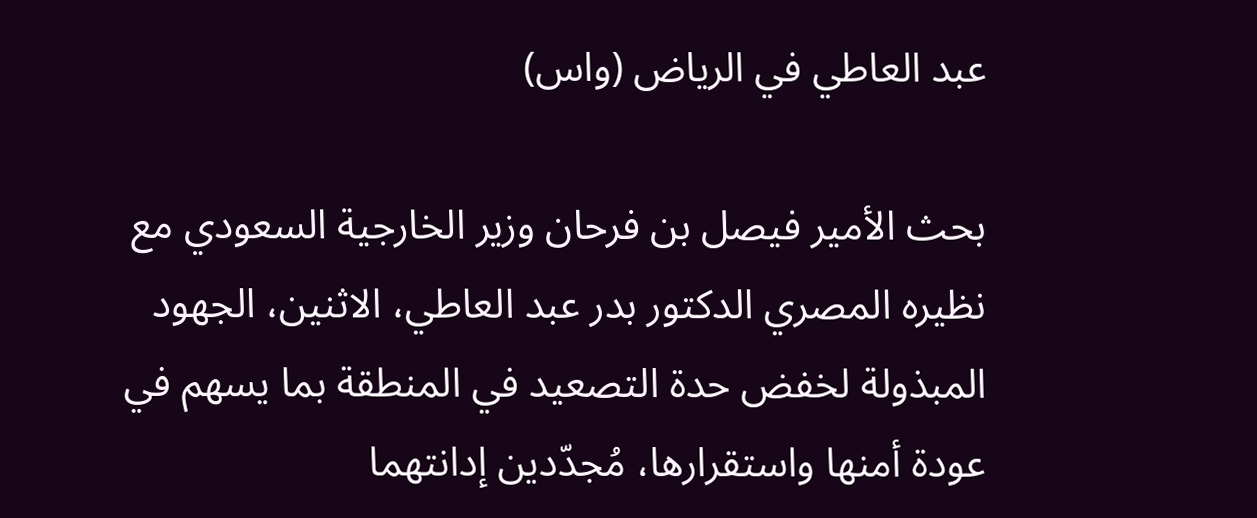عبد العاطي في الرياض (واس)

بحث الأمير فيصل بن فرحان وزير الخارجية السعودي مع نظيره المصري الدكتور بدر عبد العاطي، الاثنين، الجهود المبذولة لخفض حدة التصعيد في المنطقة بما يسهم في عودة أمنها واستقرارها، مُجدّدين إدانتهما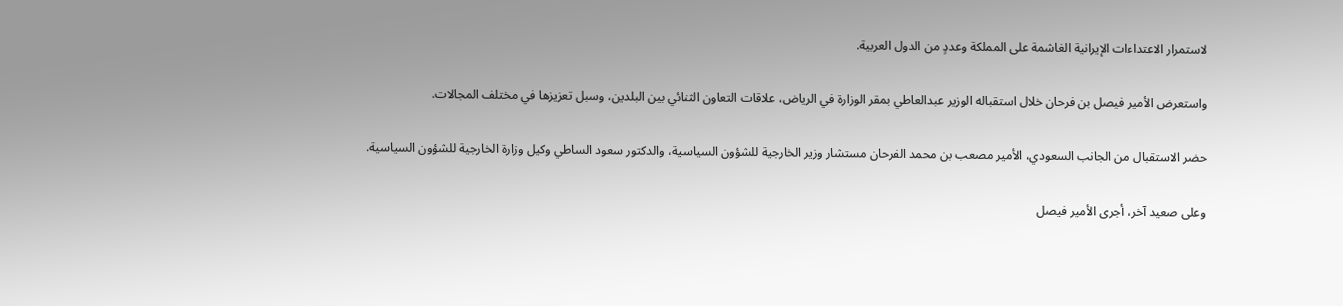لاستمرار الاعتداءات الإيرانية الغاشمة على المملكة وعددٍ من الدول العربية.

واستعرض الأمير فيصل بن فرحان خلال استقباله الوزير عبدالعاطي بمقر الوزارة في الرياض، علاقات التعاون الثنائي بين البلدين، وسبل تعزيزها في مختلف المجالات.

حضر الاستقبال من الجانب السعودي، الأمير مصعب بن محمد الفرحان مستشار وزير الخارجية للشؤون السياسية، والدكتور سعود الساطي وكيل وزارة الخارجية للشؤون السياسية.

وعلى صعيد آخر، أجرى الأمير فيصل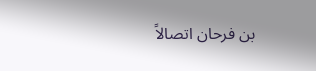بن فرحان اتصالاً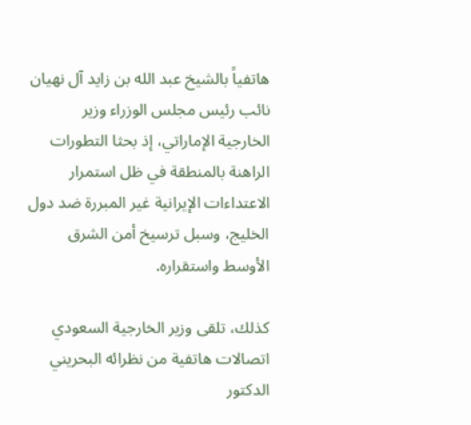هاتفياً بالشيخ عبد الله بن زايد آل نهيان نائب رئيس مجلس الوزراء وزير الخارجية الإماراتي، إذ بحثا التطورات الراهنة بالمنطقة في ظل استمرار الاعتداءات الإيرانية غير المبررة ضد دول الخليج، وسبل ترسيخ أمن الشرق الأوسط واستقراره.

كذلك، تلقى وزير الخارجية السعودي اتصالات هاتفية من نظرائه البحريني الدكتور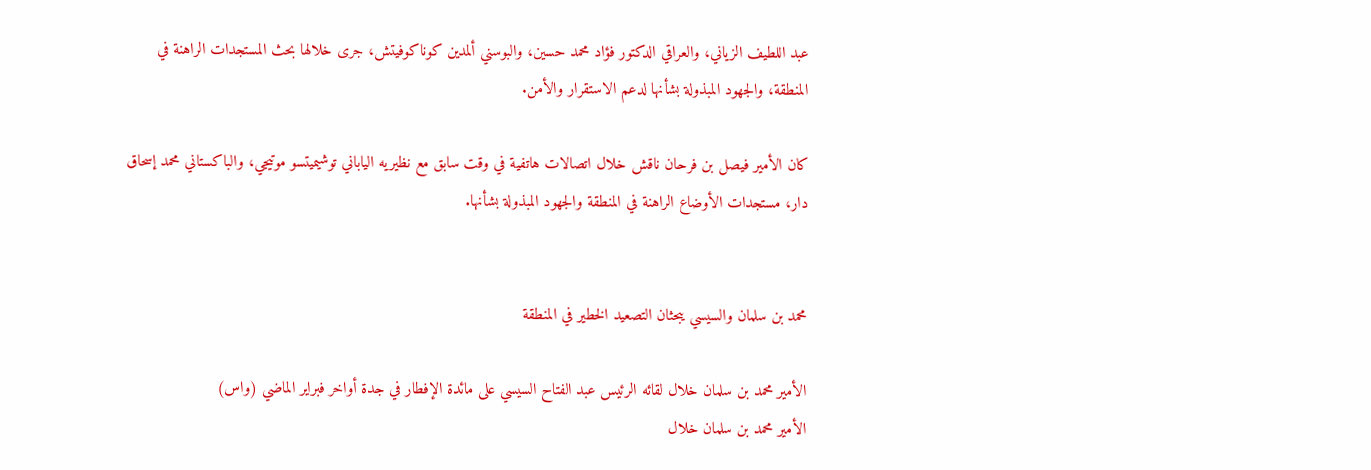عبد اللطيف الزياني، والعراقي الدكتور فؤاد محمد حسين، والبوسني ألمدين كوناكوفيتش، جرى خلالها بحث المستجدات الراهنة في المنطقة، والجهود المبذولة بشأنها لدعم الاستقرار والأمن.

كان الأمير فيصل بن فرحان ناقش خلال اتصالات هاتفية في وقت سابق مع نظيريه الياباني توشيميتسو موتيجي، والباكستاني محمد إسحاق دار، مستجدات الأوضاع الراهنة في المنطقة والجهود المبذولة بشأنها.


محمد بن سلمان والسيسي يبحثان التصعيد الخطير في المنطقة

الأمير محمد بن سلمان خلال لقائه الرئيس عبد الفتاح السيسي على مائدة الإفطار في جدة أواخر فبراير الماضي (واس)
الأمير محمد بن سلمان خلال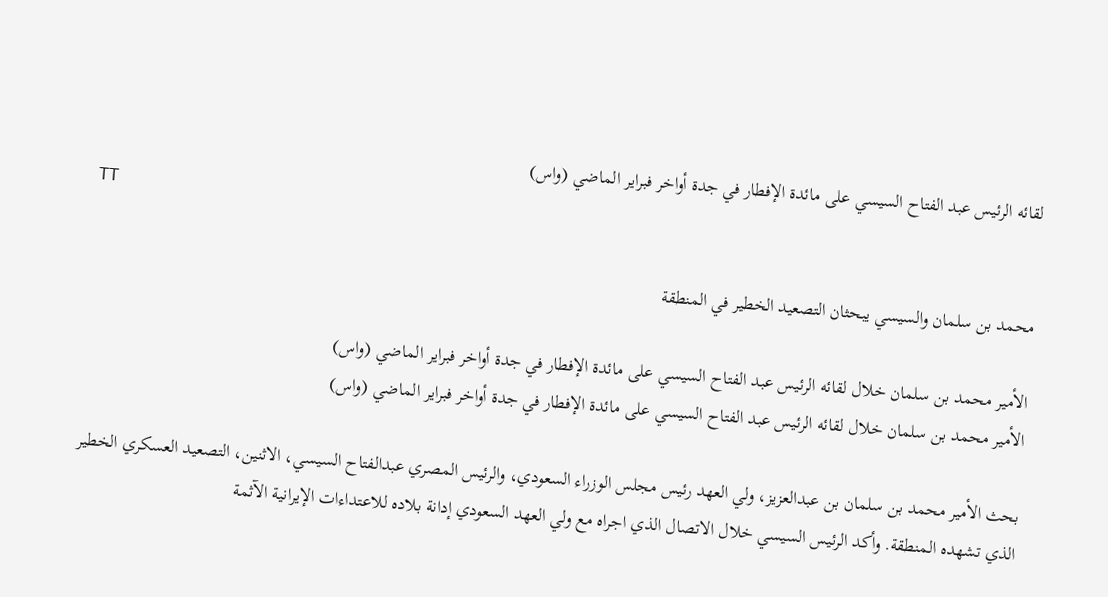لقائه الرئيس عبد الفتاح السيسي على مائدة الإفطار في جدة أواخر فبراير الماضي (واس)
TT

محمد بن سلمان والسيسي يبحثان التصعيد الخطير في المنطقة

الأمير محمد بن سلمان خلال لقائه الرئيس عبد الفتاح السيسي على مائدة الإفطار في جدة أواخر فبراير الماضي (واس)
الأمير محمد بن سلمان خلال لقائه الرئيس عبد الفتاح السيسي على مائدة الإفطار في جدة أواخر فبراير الماضي (واس)

بحث الأمير محمد بن سلمان بن عبدالعزيز، ولي العهد رئيس مجلس الوزراء السعودي، والرئيس المصري عبدالفتاح السيسي، الاثنين، التصعيد العسكري الخطير الذي تشهده المنطقة. وأكد الرئيس السيسي خلال الاتصال الذي اجراه مع ولي العهد السعودي إدانة بلاده للاعتداءات الإيرانية الآثمة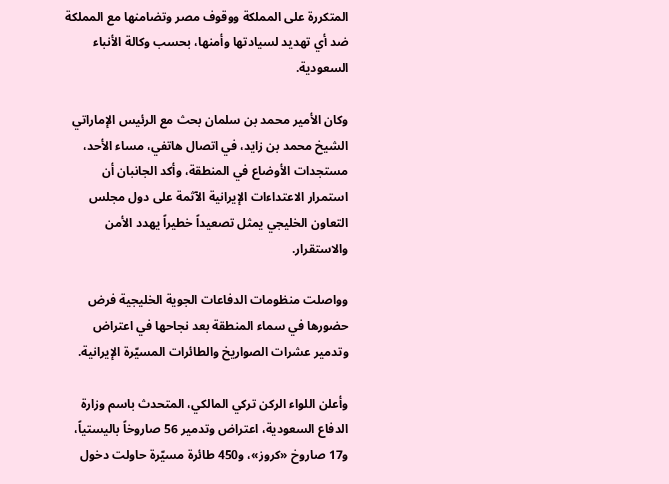المتكررة على المملكة ووقوف مصر وتضامنها مع المملكة ضد أي تهديد لسيادتها وأمنها، بحسب وكالة الأنباء السعودية.

وكان الأمير محمد بن سلمان بحث مع الرئيس الإماراتي الشيخ محمد بن زايد، في اتصال هاتفي، مساء الأحد، مستجدات الأوضاع في المنطقة، وأكد الجانبان أن استمرار الاعتداءات الإيرانية الآثمة على دول مجلس التعاون الخليجي يمثل تصعيداً خطيراً يهدد الأمن والاستقرار.

وواصلت منظومات الدفاعات الجوية الخليجية فرض حضورها في سماء المنطقة بعد نجاحها في اعتراض وتدمير عشرات الصواريخ والطائرات المسيّرة الإيرانية.

وأعلن اللواء الركن تركي المالكي، المتحدث باسم وزارة الدفاع السعودية، اعتراض وتدمير 56 صاروخاً باليستياً، و17 صاروخ «كروز»، و450 طائرة مسيّرة حاولت دخول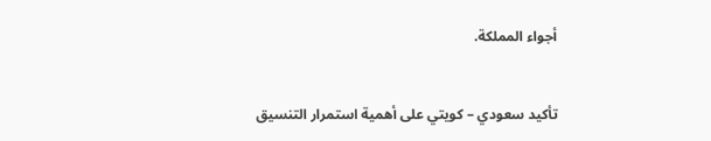أجواء المملكة.


تأكيد سعودي – كويتي على أهمية استمرار التنسيق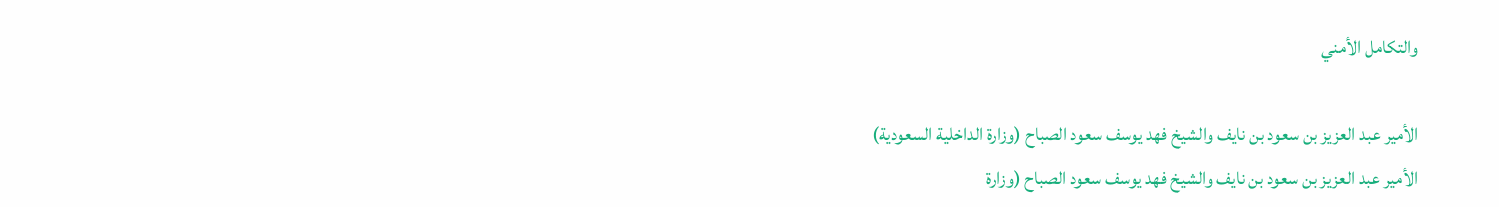والتكامل الأمني

الأمير عبد العزيز بن سعود بن نايف والشيخ فهد يوسف سعود الصباح (وزارة الداخلية السعودية)
الأمير عبد العزيز بن سعود بن نايف والشيخ فهد يوسف سعود الصباح (وزارة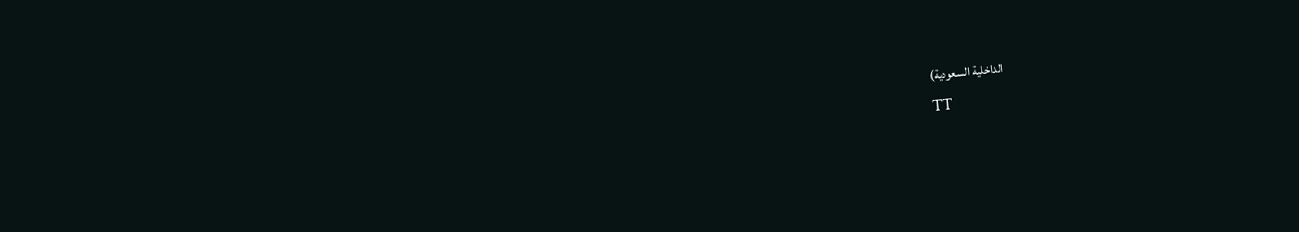الداخلية السعودية)
TT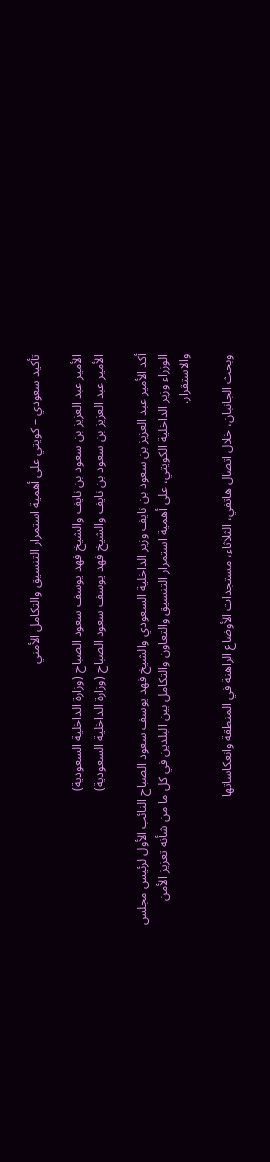تأكيد سعودي – كويتي على أهمية استمرار التنسيق والتكامل الأمني

الأمير عبد العزيز بن سعود بن نايف والشيخ فهد يوسف سعود الصباح (وزارة الداخلية السعودية)
الأمير عبد العزيز بن سعود بن نايف والشيخ فهد يوسف سعود الصباح (وزارة الداخلية السعودية)

أكد الأمير عبد العزيز بن سعود بن نايف وزير الداخلية السعودي والشيخ فهد يوسف سعود الصباح النائب الأول لرئيس مجلس الوزراء وزير الداخلية الكويتي، على أهمية استمرار التنسيق والتعاون والتكامل بين البلدين في كل ما من شأنه تعزيز الأمن والاستقرار.

وبحث الجانبان، خلال اتصال هاتفي، الثلاثاء، مستجدات الأوضاع الراهنة في المنطقة وانعكاساتها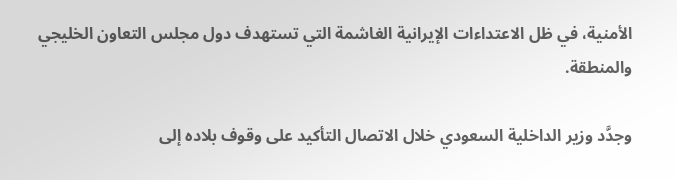الأمنية، في ظل الاعتداءات الإيرانية الغاشمة التي تستهدف دول مجلس التعاون الخليجي والمنطقة.

وجدَّد وزير الداخلية السعودي خلال الاتصال التأكيد على وقوف بلاده إلى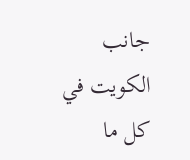جانب الكويت في كل ما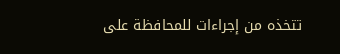تتخذه من إجراءات للمحافظة على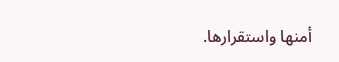أمنها واستقرارها.